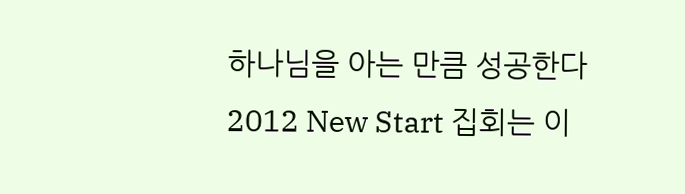하나님을 아는 만큼 성공한다
2012 New Start 집회는 이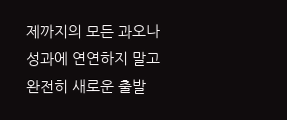제까지의 모든 과오나 성과에 연연하지 말고 완전히 새로운 출발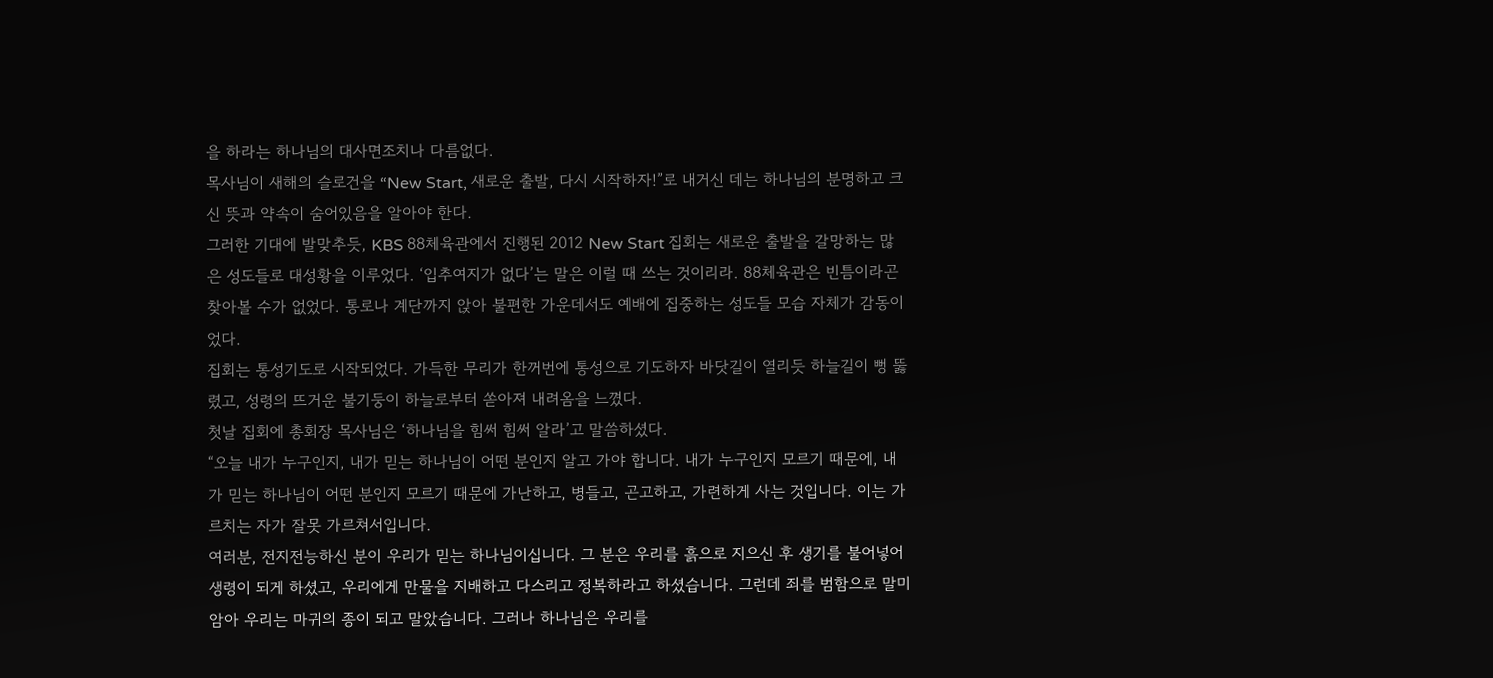을 하라는 하나님의 대사면조치나 다름없다.
목사님이 새해의 슬로건을 “New Start, 새로운 출발, 다시 시작하자!”로 내거신 데는 하나님의 분명하고 크신 뜻과 약속이 숨어있음을 알아야 한다.
그러한 기대에 발맞추듯, KBS 88체육관에서 진행된 2012 New Start 집회는 새로운 출발을 갈망하는 많은 성도들로 대성황을 이루었다. ‘입추여지가 없다’는 말은 이럴 때 쓰는 것이리라. 88체육관은 빈틈이라곤 찾아볼 수가 없었다. 통로나 계단까지 앉아 불편한 가운데서도 예배에 집중하는 성도들 모습 자체가 감동이었다.
집회는 통성기도로 시작되었다. 가득한 무리가 한꺼번에 통성으로 기도하자 바닷길이 열리듯 하늘길이 뻥 뚫렸고, 성령의 뜨거운 불기둥이 하늘로부터 쏟아져 내려옴을 느꼈다.
첫날 집회에 총회장 목사님은 ‘하나님을 힘써 힘써 알라’고 말씀하셨다.
“오늘 내가 누구인지, 내가 믿는 하나님이 어떤 분인지 알고 가야 합니다. 내가 누구인지 모르기 때문에, 내가 믿는 하나님이 어떤 분인지 모르기 때문에 가난하고, 병들고, 곤고하고, 가련하게 사는 것입니다. 이는 가르치는 자가 잘못 가르쳐서입니다.
여러분, 전지전능하신 분이 우리가 믿는 하나님이십니다. 그 분은 우리를 흙으로 지으신 후 생기를 불어넣어 생령이 되게 하셨고, 우리에게 만물을 지배하고 다스리고 정복하라고 하셨습니다. 그런데 죄를 범함으로 말미암아 우리는 마귀의 종이 되고 말았습니다. 그러나 하나님은 우리를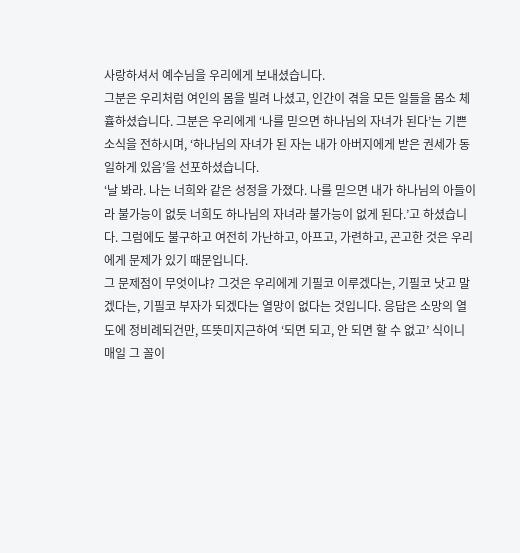사랑하셔서 예수님을 우리에게 보내셨습니다.
그분은 우리처럼 여인의 몸을 빌려 나셨고, 인간이 겪을 모든 일들을 몸소 체휼하셨습니다. 그분은 우리에게 ‘나를 믿으면 하나님의 자녀가 된다’는 기쁜 소식을 전하시며, ‘하나님의 자녀가 된 자는 내가 아버지에게 받은 권세가 동일하게 있음’을 선포하셨습니다.
‘날 봐라. 나는 너희와 같은 성정을 가졌다. 나를 믿으면 내가 하나님의 아들이라 불가능이 없듯 너희도 하나님의 자녀라 불가능이 없게 된다.’고 하셨습니다. 그럼에도 불구하고 여전히 가난하고, 아프고, 가련하고, 곤고한 것은 우리에게 문제가 있기 때문입니다.
그 문제점이 무엇이냐? 그것은 우리에게 기필코 이루겠다는, 기필코 낫고 말겠다는, 기필코 부자가 되겠다는 열망이 없다는 것입니다. 응답은 소망의 열도에 정비례되건만, 뜨뜻미지근하여 ‘되면 되고, 안 되면 할 수 없고’ 식이니 매일 그 꼴이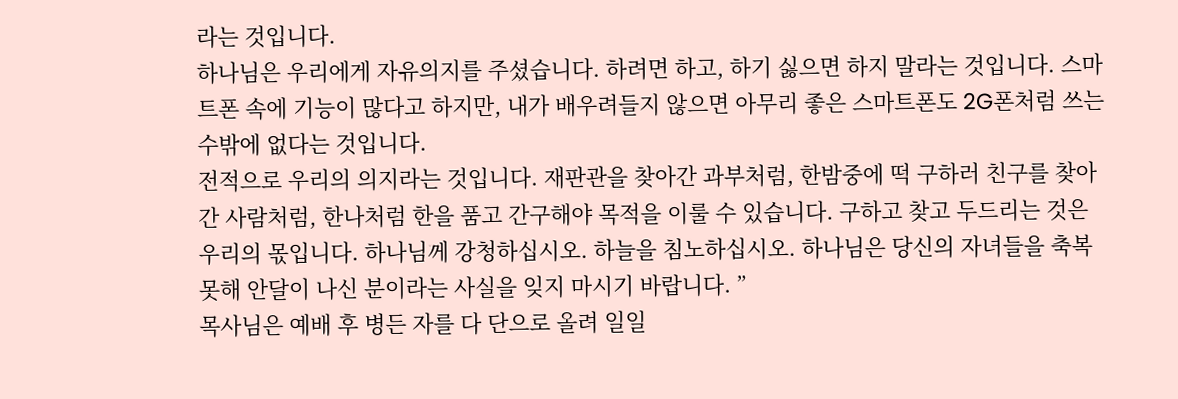라는 것입니다.
하나님은 우리에게 자유의지를 주셨습니다. 하려면 하고, 하기 싫으면 하지 말라는 것입니다. 스마트폰 속에 기능이 많다고 하지만, 내가 배우려들지 않으면 아무리 좋은 스마트폰도 2G폰처럼 쓰는 수밖에 없다는 것입니다.
전적으로 우리의 의지라는 것입니다. 재판관을 찾아간 과부처럼, 한밤중에 떡 구하러 친구를 찾아간 사람처럼, 한나처럼 한을 품고 간구해야 목적을 이룰 수 있습니다. 구하고 찾고 두드리는 것은 우리의 몫입니다. 하나님께 강청하십시오. 하늘을 침노하십시오. 하나님은 당신의 자녀들을 축복 못해 안달이 나신 분이라는 사실을 잊지 마시기 바랍니다. ”
목사님은 예배 후 병든 자를 다 단으로 올려 일일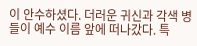이 안수하셨다. 더러운 귀신과 각색 병들이 예수 이름 앞에 떠나갔다. 특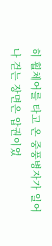히 휠체어를 타고 온 중풍병자가 일어나 걷는 장면은 압권이었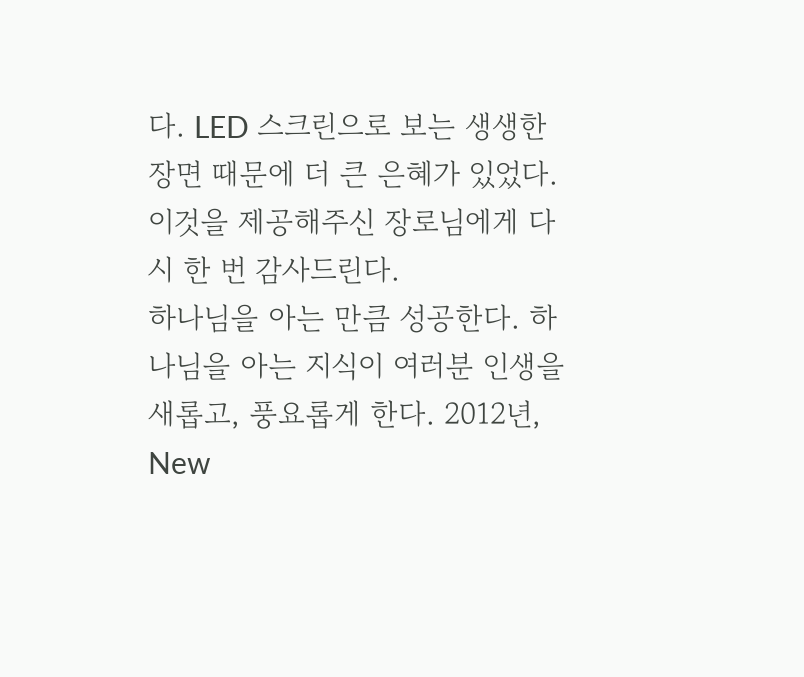다. LED 스크린으로 보는 생생한 장면 때문에 더 큰 은혜가 있었다. 이것을 제공해주신 장로님에게 다시 한 번 감사드린다.
하나님을 아는 만큼 성공한다. 하나님을 아는 지식이 여러분 인생을 새롭고, 풍요롭게 한다. 2012년, New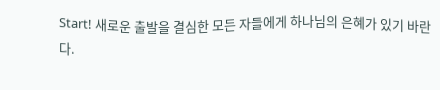Start! 새로운 출발을 결심한 모든 자들에게 하나님의 은혜가 있기 바란다.